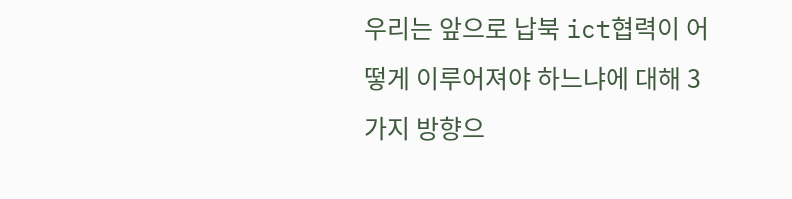우리는 앞으로 납북 ict협력이 어떻게 이루어져야 하느냐에 대해 3가지 방향으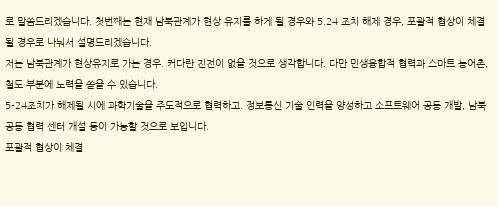로 말씀드리겠습니다. 첫번째는 현재 남북관계가 현상 유지를 하게 될 경우와 5.24 조치 해제 경우, 포괄적 협상이 체결될 경우로 나눠서 설명드리겠습니다.
저는 남북관계가 현상유지로 가는 경우. 커다란 진전이 없을 것으로 생각합니다. 다만 민생융합적 협력과 스마트 농어촌, 철도 부분에 노력을 쏟을 수 있습니다.
5-24조치가 해제될 시에 과학기술을 주도적으로 협력하고. 정보통신 기술 인력을 양성하고 소프트웨어 공동 개발, 남북 공동 협력 센터 개설 등이 가능할 것으로 보입니다.
포괄적 협상이 체결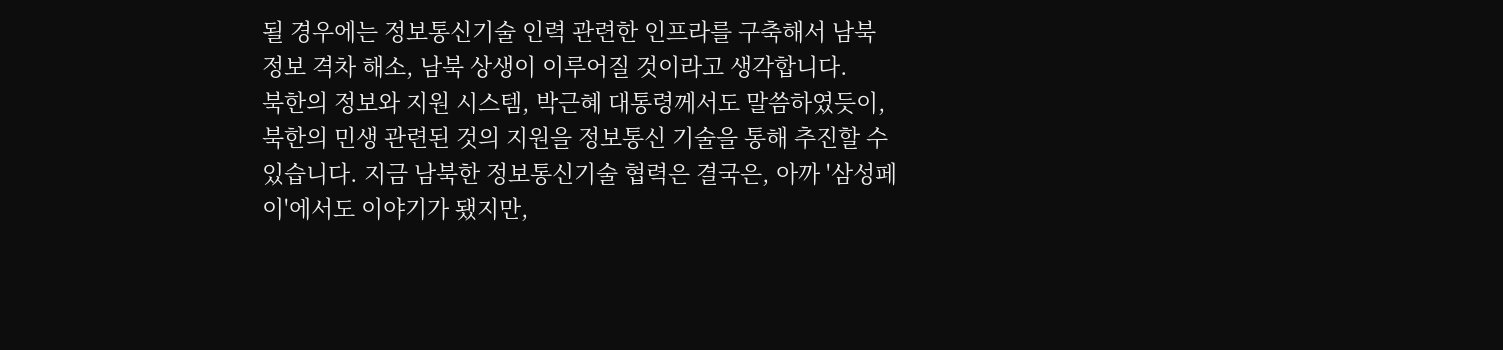될 경우에는 정보통신기술 인력 관련한 인프라를 구축해서 남북 정보 격차 해소, 남북 상생이 이루어질 것이라고 생각합니다.
북한의 정보와 지원 시스템, 박근혜 대통령께서도 말씀하였듯이, 북한의 민생 관련된 것의 지원을 정보통신 기술을 통해 추진할 수 있습니다. 지금 남북한 정보통신기술 협력은 결국은, 아까 '삼성페이'에서도 이야기가 됐지만,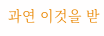과연 이것을 받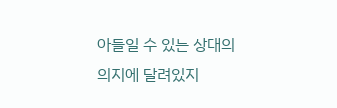아들일 수 있는 상대의 의지에 달려있지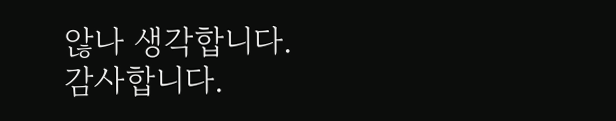않나 생각합니다.
감사합니다.